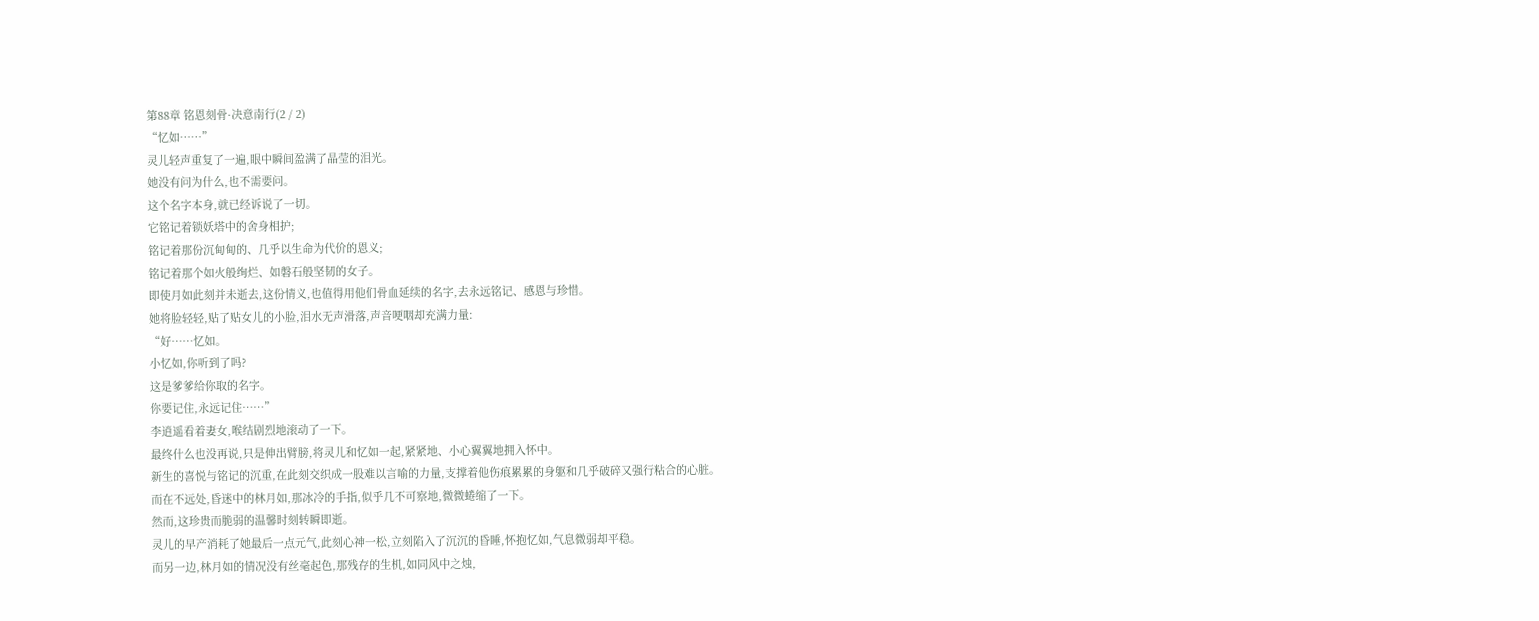第88章 铭恩刻骨·决意南行(2 / 2)
“忆如……”
灵儿轻声重复了一遍,眼中瞬间盈满了晶莹的泪光。
她没有问为什么,也不需要问。
这个名字本身,就已经诉说了一切。
它铭记着锁妖塔中的舍身相护;
铭记着那份沉甸甸的、几乎以生命为代价的恩义;
铭记着那个如火般绚烂、如磐石般坚韧的女子。
即使月如此刻并未逝去,这份情义,也值得用他们骨血延续的名字,去永远铭记、感恩与珍惜。
她将脸轻轻,贴了贴女儿的小脸,泪水无声滑落,声音哽咽却充满力量:
“好……忆如。
小忆如,你听到了吗?
这是爹爹给你取的名字。
你要记住,永远记住……”
李逍遥看着妻女,喉结剧烈地滚动了一下。
最终什么也没再说,只是伸出臂膀,将灵儿和忆如一起,紧紧地、小心翼翼地拥入怀中。
新生的喜悦与铭记的沉重,在此刻交织成一股难以言喻的力量,支撑着他伤痕累累的身躯和几乎破碎又强行粘合的心脏。
而在不远处,昏迷中的林月如,那冰冷的手指,似乎几不可察地,微微蜷缩了一下。
然而,这珍贵而脆弱的温馨时刻转瞬即逝。
灵儿的早产消耗了她最后一点元气,此刻心神一松,立刻陷入了沉沉的昏睡,怀抱忆如,气息微弱却平稳。
而另一边,林月如的情况没有丝毫起色,那残存的生机,如同风中之烛,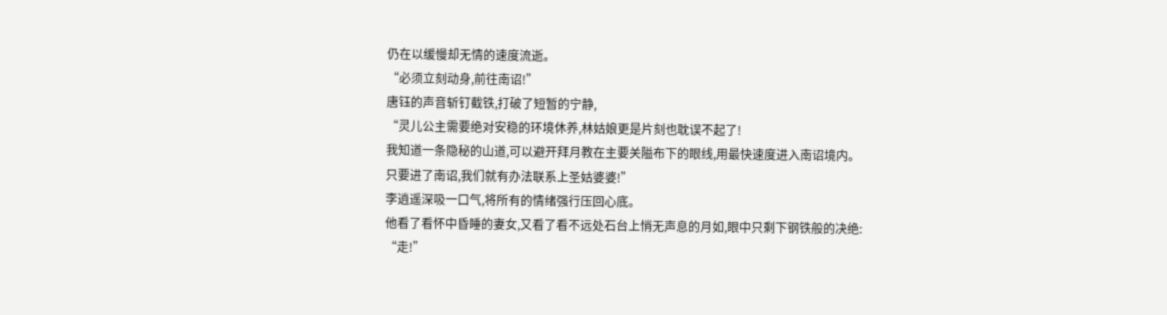仍在以缓慢却无情的速度流逝。
“必须立刻动身,前往南诏!”
唐钰的声音斩钉截铁,打破了短暂的宁静,
“灵儿公主需要绝对安稳的环境休养,林姑娘更是片刻也耽误不起了!
我知道一条隐秘的山道,可以避开拜月教在主要关隘布下的眼线,用最快速度进入南诏境内。
只要进了南诏,我们就有办法联系上圣姑婆婆!”
李逍遥深吸一口气,将所有的情绪强行压回心底。
他看了看怀中昏睡的妻女,又看了看不远处石台上悄无声息的月如,眼中只剩下钢铁般的决绝:
“走!”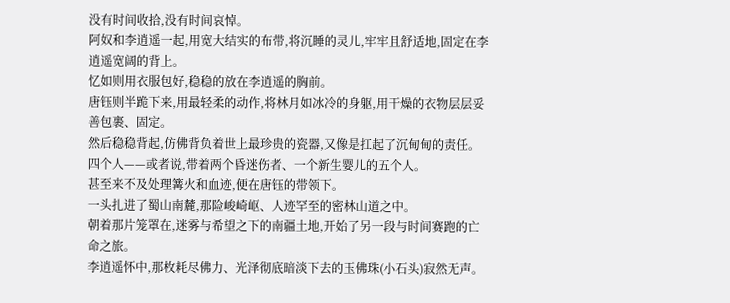没有时间收拾,没有时间哀悼。
阿奴和李逍遥一起,用宽大结实的布带,将沉睡的灵儿,牢牢且舒适地,固定在李逍遥宽阔的背上。
忆如则用衣服包好,稳稳的放在李逍遥的胸前。
唐钰则半跪下来,用最轻柔的动作,将林月如冰冷的身躯,用干燥的衣物层层妥善包裹、固定。
然后稳稳背起,仿佛背负着世上最珍贵的瓷器,又像是扛起了沉甸甸的责任。
四个人——或者说,带着两个昏迷伤者、一个新生婴儿的五个人。
甚至来不及处理篝火和血迹,便在唐钰的带领下。
一头扎进了蜀山南麓,那险峻崎岖、人迹罕至的密林山道之中。
朝着那片笼罩在,迷雾与希望之下的南疆土地,开始了另一段与时间赛跑的亡命之旅。
李逍遥怀中,那枚耗尽佛力、光泽彻底暗淡下去的玉佛珠(小石头)寂然无声。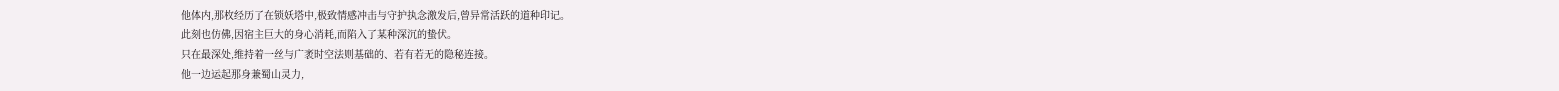他体内,那枚经历了在锁妖塔中,极致情感冲击与守护执念激发后,曾异常活跃的道种印记。
此刻也仿佛,因宿主巨大的身心消耗,而陷入了某种深沉的蛰伏。
只在最深处,维持着一丝与广袤时空法则基础的、若有若无的隐秘连接。
他一边运起那身兼蜀山灵力,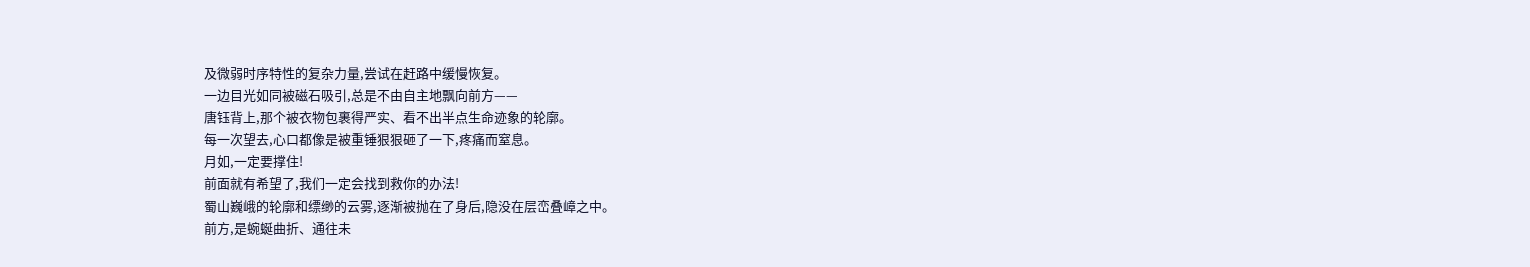及微弱时序特性的复杂力量,尝试在赶路中缓慢恢复。
一边目光如同被磁石吸引,总是不由自主地飘向前方——
唐钰背上,那个被衣物包裹得严实、看不出半点生命迹象的轮廓。
每一次望去,心口都像是被重锤狠狠砸了一下,疼痛而窒息。
月如,一定要撑住!
前面就有希望了,我们一定会找到救你的办法!
蜀山巍峨的轮廓和缥缈的云雾,逐渐被抛在了身后,隐没在层峦叠嶂之中。
前方,是蜿蜒曲折、通往未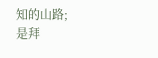知的山路;
是拜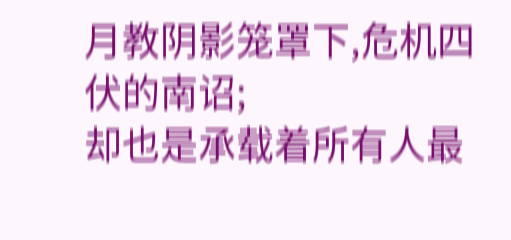月教阴影笼罩下,危机四伏的南诏;
却也是承载着所有人最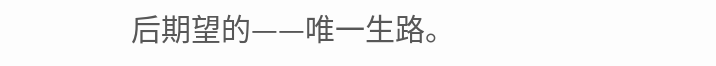后期望的——唯一生路。